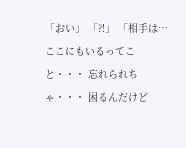「おい」 「?!」 「相手は… ここにもいるってこと・・・ 忘れられちゃ・・・ 困るんだけど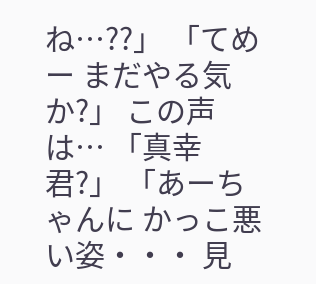ね…??」 「てめー まだやる気か?」 この声は… 「真幸君?」 「あーちゃんに かっこ悪い姿・・・ 見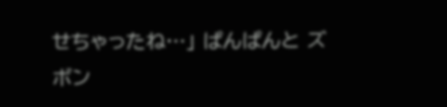せちゃったね…」 ぱんぱんと ズボン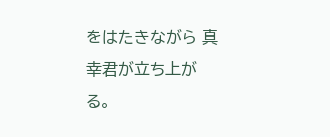をはたきながら 真幸君が立ち上がる。